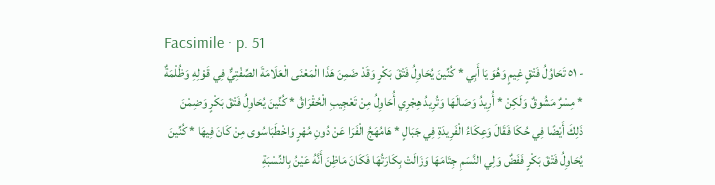Facsimile · p. 51
- ٥١ تَحَاوُلُ فَتْقٍ غِيمٍ وَهُوَ يَا أَبِي * كُنِّينَ يُحَاوِلُ فَتْقَ بَكْرٍ وَقَدْ ضَمِنَ هَذَا الْمَعْنَى الْعَلَامَةَ الصِّفْتِيٌّ فِي قَوْلِهِ وَظُلْمَةٌ * مِسْرٌ مَشُوقٌ وَلَكِنْ * أُرِيدُ وَصَالَهَا وَتُرِيدُ هِجْرِي أُحَاوِلُ مِنْ تَعْجِيبِ الْحُقْرَاقُ * كُنِّينَ يُحَاوِلُ فَتْقَ بَكْرٍ وَضِمْنَ ذَلِكَ أَيْضًا فِي حُكَا فَقَالَ وَعِكَاءُ الْفَرِيدَةِ فِي جَبَالٍ * هَامُهَجُ الْفَرَا عَنْ دُونِ مُهْرٍ وَاخْطَبَاسُوى مِنْ كَانَ فِيهَا * كُنِّينَ يُحَاوِلُ فَتْقَ بَكْرٍ فَفَضٌ وَلِي النَّسَمِ جِتَامَهَا وَزَالَتْ بِكَارَتُهَا فَكَانَ مَاظِنَ أَنَّهُ عَيْنُ بِالنِّسْبَةِ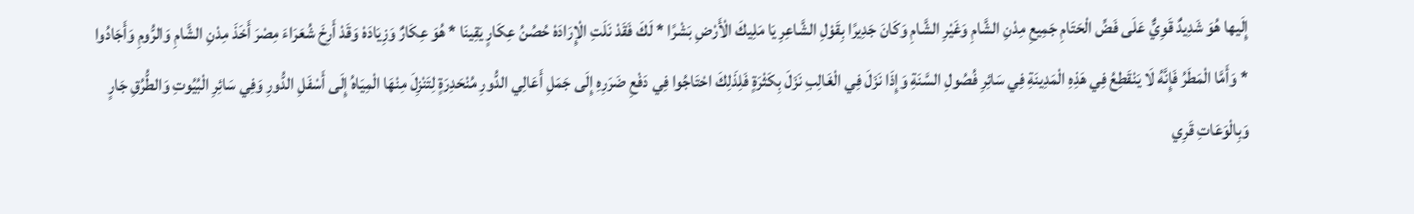إِلَيها هُوَ شَدِيدٌ قَوِيٌّ عَلَى فَضِّ الْحَتَامِ جَمِيعِ مِدْنِ الشَّامِ وَغَيْرِ الشَّامِ وَكَانَ جَدِيرًا بِقَوْلِ الشَّاعِرِ يَا مَلِيكَ الْأَرْضِ بَشْرًا * لَكَ فَقَدْ نَلَتِ الْإِرَادَهْ حُصُنُ عِكَارٍ يَقِينَا * هُوَ عِكَارٌ وَزِيَادَهْ وَقَدْ أَرِخَ شُعَرَاءَ مِصْرَ أَخَذَ مِدْنِ الشَّامِ وَالرُّومِ وَأَجَادُوا * وَأَمَّا الْمَطَرُ فَإِنَّهُ لَا يَنْقَطِعُ فِي هَذِهِ الْمَدِينَةِ فِي سَائِرِ فُصُولِ السَّنَةِ وَإِذَا نَزَلَ فِي الْغَالِبِ نَزَلَ بِكَثْرَةٍ فَلِذَلِكَ احْتَاجُوا فِي دَفْعِ ضَرَرِهِ إِلَى جَمَلِ أَعَالِي الدُّورِ مُنْحَدِرَةٍ لِتَنْزِلَ مِنْهَا الْمِيَاهُ إِلَى أَسْفَلِ الدُّورِ وَفِي سَائِرِ الْبُيُوتِ وَالطُّرُقِ جَارٍ وَبِالْوَعَاتِ قَرِي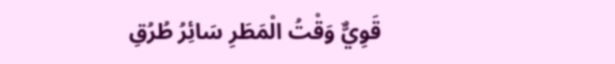قَوِيٌّ وَقْتُ الْمَطَرِ سَائِرُ طُرُقِ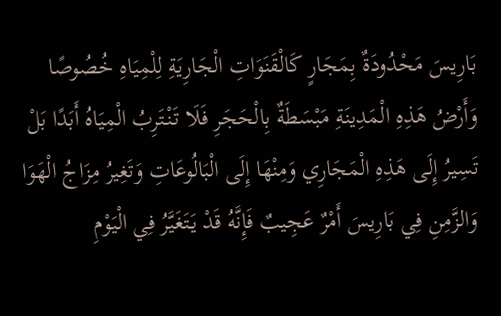بَارِيسَ مَحْدُودَةٌ بِمَجَارٍ كَالْقَنَوَاتِ الْجَارِيَةِ لِلْمِيَاهِ خُصُوصًا وَأَرْضُ هَذِهِ الْمَدِينَةِ مَبْسَطَةٌ بِالْحَجَرِ فَلَا تَنْتَرِبُ الْمِيَاهُ أَبَدًا بَلْ تَسِيرُ إِلَى هَذِهِ الْمَجَارِي وَمِنْهَا إِلَى الْبَالُوعَاتِ وَتَغِيرُ مِزَاجُ الْهَوَا وَالزَّمِنِ فِي بَارِيسَ أَمْرٌ عَجِيبٌ فَإِنَّهُ قَدْ يَتَغَيَّرُ فِي الْيَوْمِ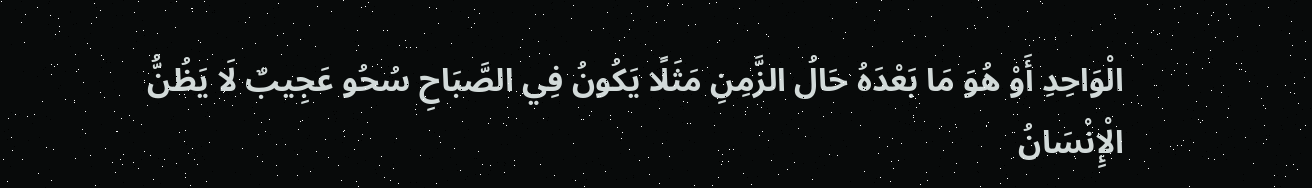الْوَاحِدِ أَوْ هُوَ مَا بَعْدَهُ حَالُ الزَّمِنِ مَثَلًا يَكُونُ فِي الصَّبَاحِ سُحُو عَجِيبٌ لَا يَظُنُّ الْإِنْسَانُ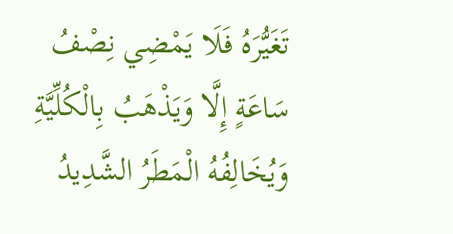تَغَيُّرَهُ فَلَا يَمْضِي نِصْفُ سَاعَةٍ إِلَّا وَيَذْهَبُ بِالْكُلِّيَّةِ وَيُخَالِفُهُ الْمَطَرُ الشَّدِيدُ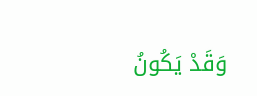وَقَدْ يَكُونُ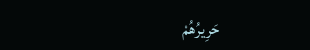حَرِيرُهُمْ